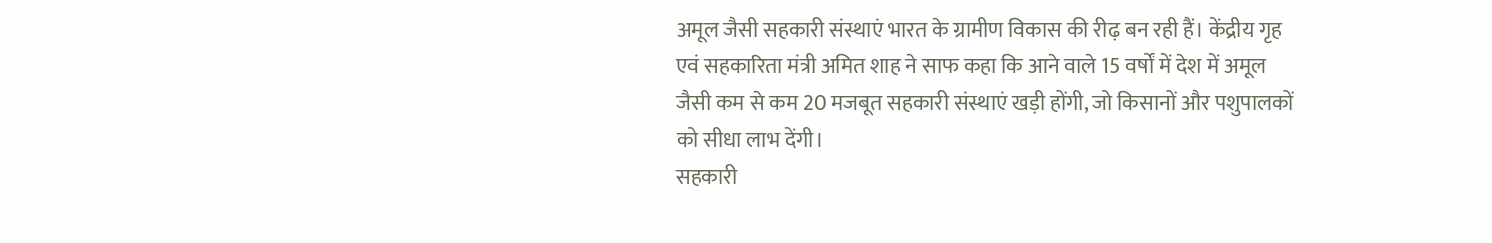अमूल जैसी सहकारी संस्थाएं भारत के ग्रामीण विकास की रीढ़ बन रही हैं। केंद्रीय गृह एवं सहकारिता मंत्री अमित शाह ने साफ कहा कि आने वाले 15 वर्षों में देश में अमूल जैसी कम से कम 20 मजबूत सहकारी संस्थाएं खड़ी होंगी, जो किसानों और पशुपालकों को सीधा लाभ देंगी।
सहकारी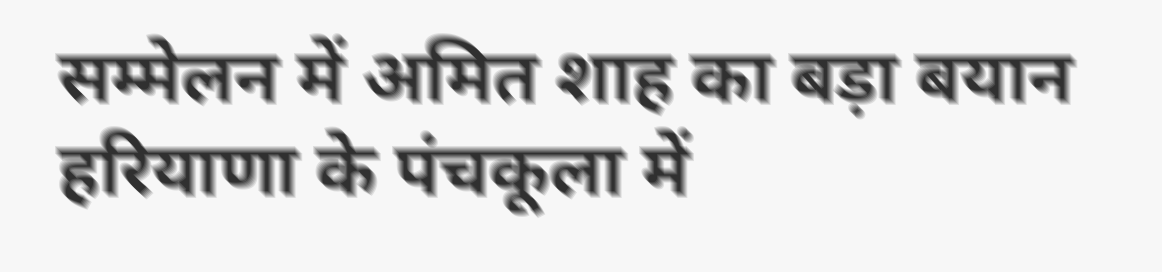सम्मेलन में अमित शाह का बड़ा बयान
हरियाणा के पंचकूला में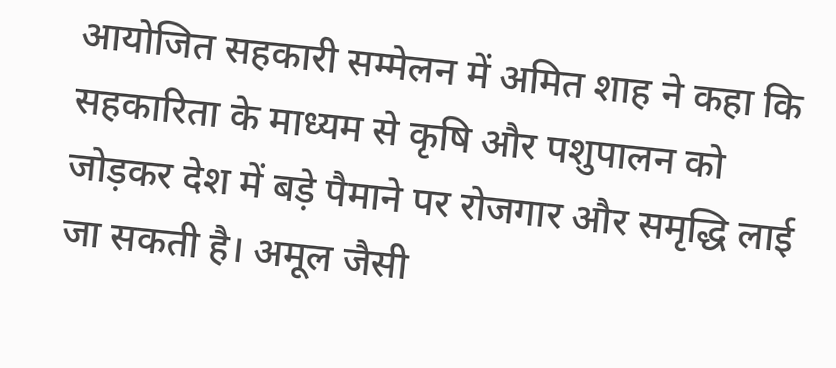आयोजित सहकारी सम्मेलन में अमित शाह ने कहा कि सहकारिता के माध्यम से कृषि और पशुपालन को जोड़कर देश में बड़े पैमाने पर रोजगार और समृद्धि लाई जा सकती है। अमूल जैसी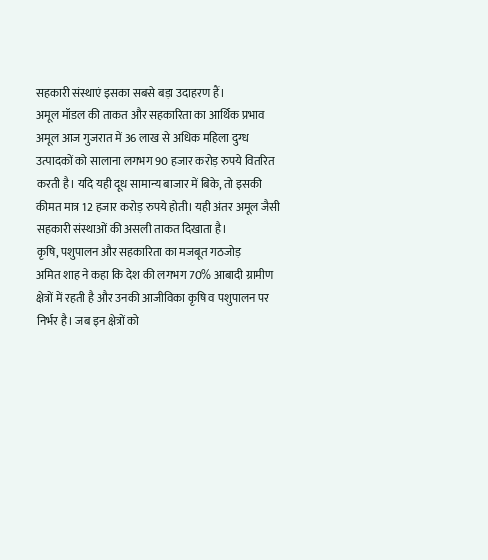सहकारी संस्थाएं इसका सबसे बड़ा उदाहरण हैं।
अमूल मॉडल की ताकत और सहकारिता का आर्थिक प्रभाव
अमूल आज गुजरात में 36 लाख से अधिक महिला दुग्ध उत्पादकों को सालाना लगभग 90 हजार करोड़ रुपये वितरित करती है। यदि यही दूध सामान्य बाजार में बिके, तो इसकी कीमत मात्र 12 हजार करोड़ रुपये होती। यही अंतर अमूल जैसी सहकारी संस्थाओं की असली ताकत दिखाता है।
कृषि, पशुपालन और सहकारिता का मजबूत गठजोड़
अमित शाह ने कहा कि देश की लगभग 70% आबादी ग्रामीण क्षेत्रों में रहती है और उनकी आजीविका कृषि व पशुपालन पर निर्भर है। जब इन क्षेत्रों को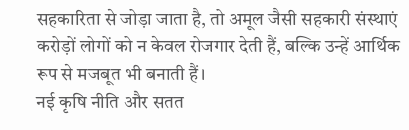सहकारिता से जोड़ा जाता है, तो अमूल जैसी सहकारी संस्थाएं करोड़ों लोगों को न केवल रोजगार देती हैं, बल्कि उन्हें आर्थिक रूप से मजबूत भी बनाती हैं।
नई कृषि नीति और सतत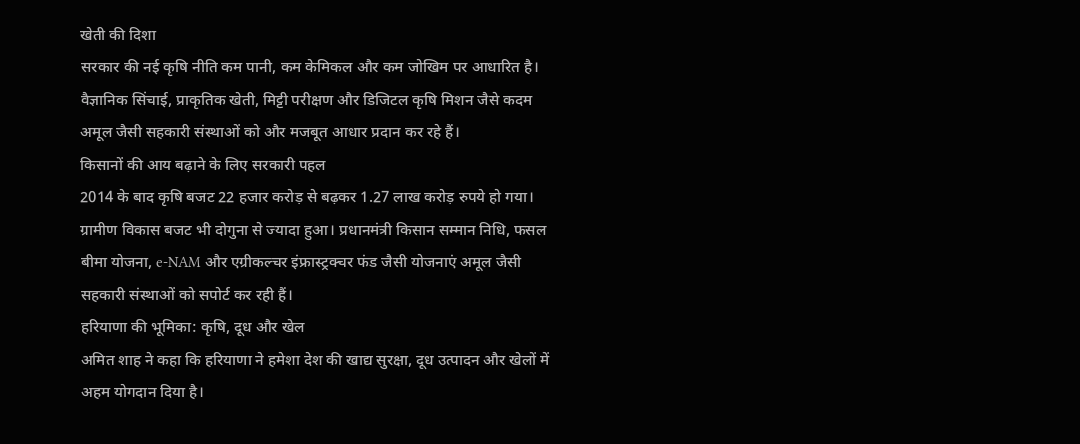खेती की दिशा
सरकार की नई कृषि नीति कम पानी, कम केमिकल और कम जोखिम पर आधारित है। वैज्ञानिक सिंचाई, प्राकृतिक खेती, मिट्टी परीक्षण और डिजिटल कृषि मिशन जैसे कदम अमूल जैसी सहकारी संस्थाओं को और मजबूत आधार प्रदान कर रहे हैं।
किसानों की आय बढ़ाने के लिए सरकारी पहल
2014 के बाद कृषि बजट 22 हजार करोड़ से बढ़कर 1.27 लाख करोड़ रुपये हो गया। ग्रामीण विकास बजट भी दोगुना से ज्यादा हुआ। प्रधानमंत्री किसान सम्मान निधि, फसल बीमा योजना, e-NAM और एग्रीकल्चर इंफ्रास्ट्रक्चर फंड जैसी योजनाएं अमूल जैसी सहकारी संस्थाओं को सपोर्ट कर रही हैं।
हरियाणा की भूमिका: कृषि, दूध और खेल
अमित शाह ने कहा कि हरियाणा ने हमेशा देश की खाद्य सुरक्षा, दूध उत्पादन और खेलों में अहम योगदान दिया है।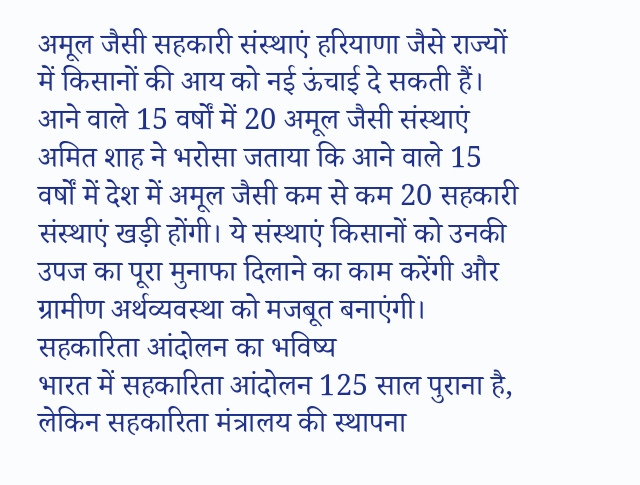अमूल जैसी सहकारी संस्थाएं हरियाणा जैसे राज्यों में किसानों की आय को नई ऊंचाई दे सकती हैं।
आने वाले 15 वर्षों में 20 अमूल जैसी संस्थाएं
अमित शाह ने भरोसा जताया कि आने वाले 15 वर्षों में देश में अमूल जैसी कम से कम 20 सहकारी संस्थाएं खड़ी होंगी। ये संस्थाएं किसानों को उनकी उपज का पूरा मुनाफा दिलाने का काम करेंगी और ग्रामीण अर्थव्यवस्था को मजबूत बनाएंगी।
सहकारिता आंदोलन का भविष्य
भारत में सहकारिता आंदोलन 125 साल पुराना है, लेकिन सहकारिता मंत्रालय की स्थापना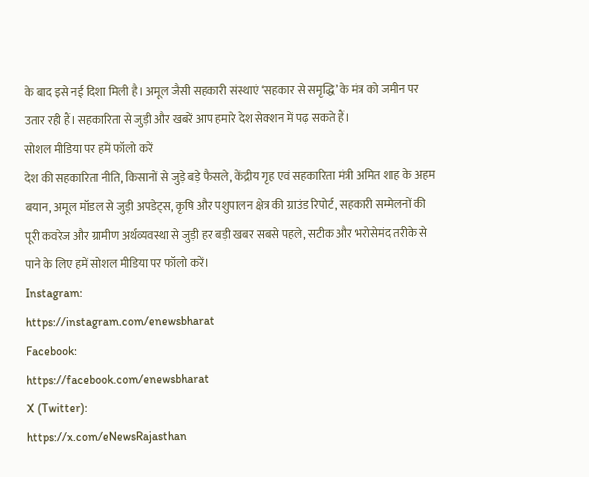के बाद इसे नई दिशा मिली है। अमूल जैसी सहकारी संस्थाएं ‘सहकार से समृद्धि’ के मंत्र को जमीन पर उतार रही हैं। सहकारिता से जुड़ी और खबरें आप हमारे देश सेक्शन में पढ़ सकते हैं।
सोशल मीडिया पर हमें फॉलो करें
देश की सहकारिता नीति, किसानों से जुड़े बड़े फैसले, केंद्रीय गृह एवं सहकारिता मंत्री अमित शाह के अहम बयान, अमूल मॉडल से जुड़ी अपडेट्स, कृषि और पशुपालन क्षेत्र की ग्राउंड रिपोर्ट, सहकारी सम्मेलनों की पूरी कवरेज और ग्रामीण अर्थव्यवस्था से जुड़ी हर बड़ी खबर सबसे पहले, सटीक और भरोसेमंद तरीके से पाने के लिए हमें सोशल मीडिया पर फॉलो करें।
Instagram:
https://instagram.com/enewsbharat
Facebook:
https://facebook.com/enewsbharat
X (Twitter):
https://x.com/eNewsRajasthan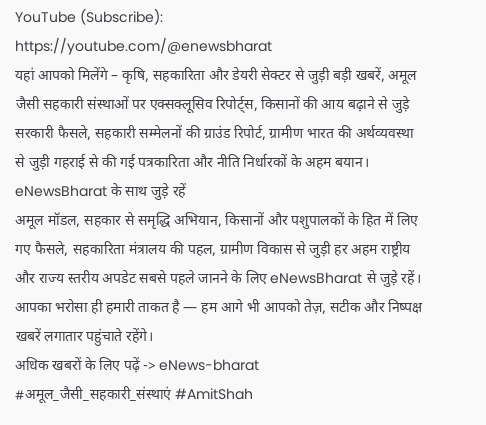YouTube (Subscribe):
https://youtube.com/@enewsbharat
यहां आपको मिलेंगे – कृषि, सहकारिता और डेयरी सेक्टर से जुड़ी बड़ी खबरें, अमूल जैसी सहकारी संस्थाओं पर एक्सक्लूसिव रिपोर्ट्स, किसानों की आय बढ़ाने से जुड़े सरकारी फैसले, सहकारी सम्मेलनों की ग्राउंड रिपोर्ट, ग्रामीण भारत की अर्थव्यवस्था से जुड़ी गहराई से की गई पत्रकारिता और नीति निर्धारकों के अहम बयान।
eNewsBharat के साथ जुड़े रहें
अमूल मॉडल, सहकार से समृद्धि अभियान, किसानों और पशुपालकों के हित में लिए गए फैसले, सहकारिता मंत्रालय की पहल, ग्रामीण विकास से जुड़ी हर अहम राष्ट्रीय और राज्य स्तरीय अपडेट सबसे पहले जानने के लिए eNewsBharat से जुड़े रहें।
आपका भरोसा ही हमारी ताकत है — हम आगे भी आपको तेज़, सटीक और निष्पक्ष खबरें लगातार पहुंचाते रहेंगे।
अधिक खबरों के लिए पढ़ें -> eNews-bharat
#अमूल_जैसी_सहकारी_संस्थाएं #AmitShah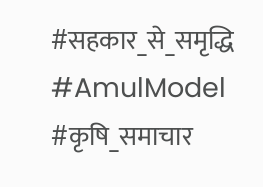#सहकार_से_समृद्धि #AmulModel #कृषि_समाचार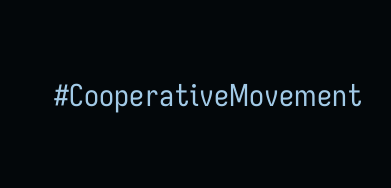#CooperativeMovement